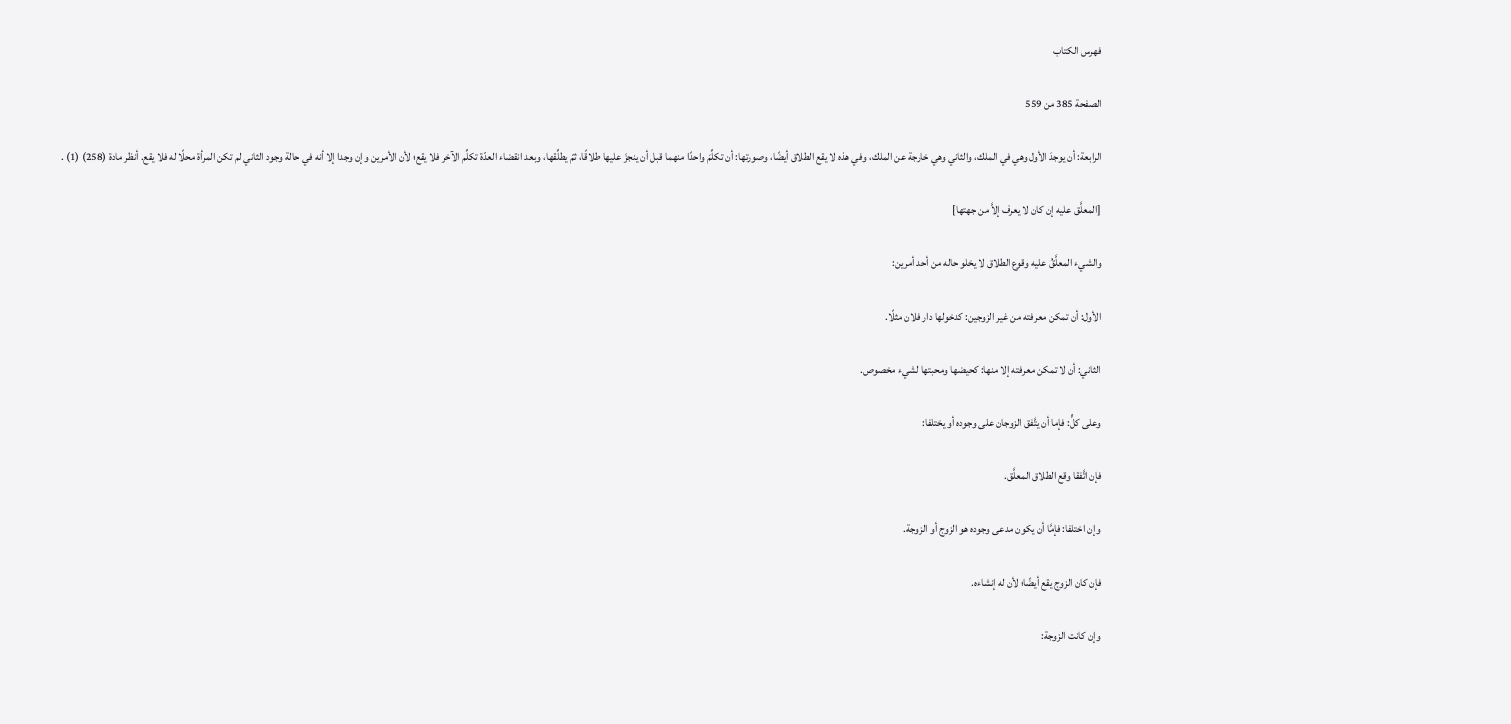فهرس الكتاب

الصفحة 385 من 559

الرابعة: أن يوجدَ الأول وهي في الملك، والثاني وهي خارجة عن الملك، وفي هذه لا يقع الطلاق أيضًا، وصورتها: أن تكلِّمَ واحدًا منهما قبل أن ينجزَ عليها طلاقًا، ثمّ يطلِّقها، وبعد انقضاء العدّة تكلِّم الآخر فلا يقع؛ لأن الأمرين وإن وجدا إلا أنه في حالة وجود الثاني لم تكن المرأة محلًا له فلا يقع. أنظر مادة (258) (1) .

[المعلَّق عليه إن كان لا يعرف إلاَّ من جهتها]

والشيء المعلَّقُ عليه وقوع الطلاق لا يخلو حاله من أحد أمرين:

الأول: أن تمكن معرفته من غير الزوجين: كدخولها دار فلان مثلًا.

الثاني: أن لا تمكن معرفته إلا منها: كحيضها ومحبتها لشيء مخصوص.

وعلى كلٍّ: فإما أن يتَّفق الزوجان على وجوده أو يختلفا:

فإن اتَّفقا وقع الطلاق المعلَّق.

وإن اختلفا: فإمَّا أن يكون مدعى وجوده هو الزوج أو الزوجة.

فإن كان الزوج يقع أيضًا؛ لأن له إنشاءه.

وإن كانت الزوجة: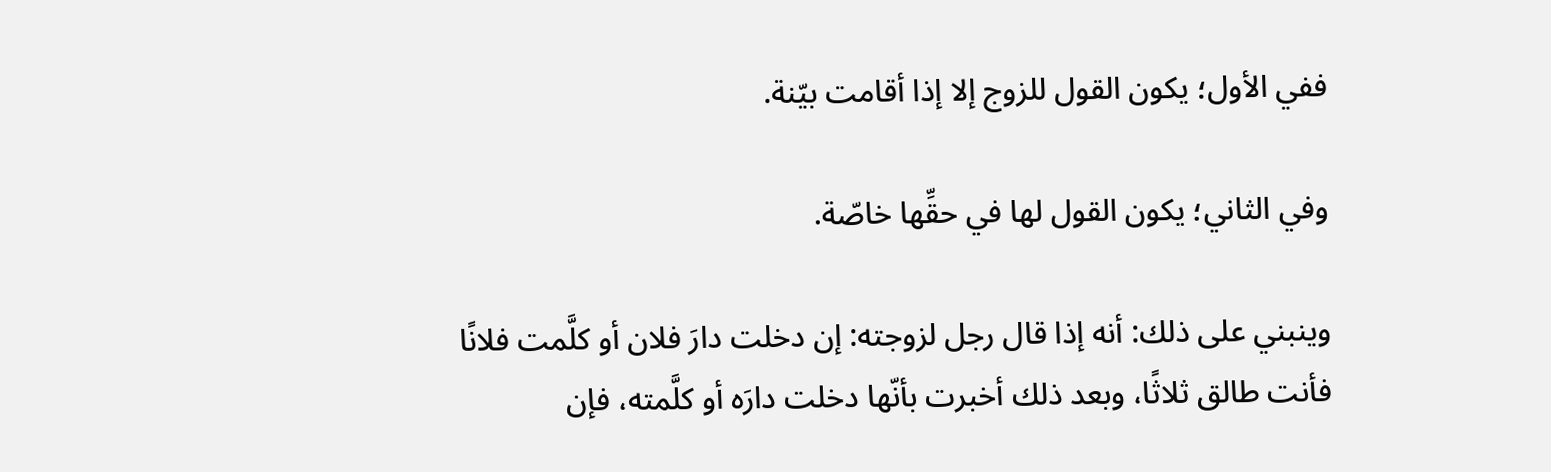ففي الأول؛ يكون القول للزوج إلا إذا أقامت بيّنة.

وفي الثاني؛ يكون القول لها في حقِّها خاصّة.

وينبني على ذلك: أنه إذا قال رجل لزوجته: إن دخلت دارَ فلان أو كلَّمت فلانًا فأنت طالق ثلاثًا، وبعد ذلك أخبرت بأنّها دخلت دارَه أو كلَّمته، فإن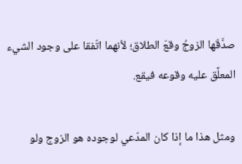صدَّقَها الزوجُ وقعَ الطلاق؛ لأنهما اتّفقا على وجود الشيء المعلَّق عليه وقوعه فيقع.

ومثل هذا ما إذا كان المدّعي لوجوده هو الزوج ولو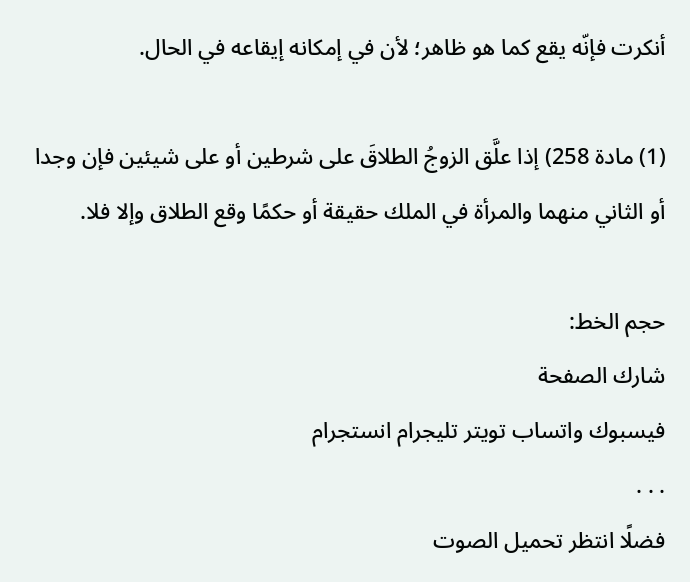أنكرت فإنّه يقع كما هو ظاهر؛ لأن في إمكانه إيقاعه في الحال.

(1) مادة 258) إذا علَّق الزوجُ الطلاقَ على شرطين أو على شيئين فإن وجدا أو الثاني منهما والمرأة في الملك حقيقة أو حكمًا وقع الطلاق وإلا فلا.

حجم الخط:
شارك الصفحة
فيسبوك واتساب تويتر تليجرام انستجرام
. . .
فضلًا انتظر تحميل الصوت